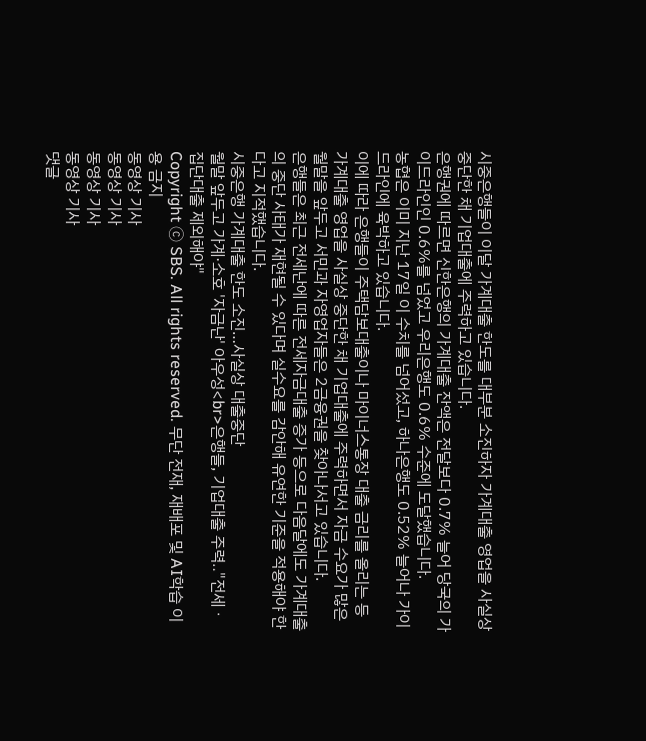시중은행들이 이달 가계대출 한도를 대부분 소진하자 가계대출 영업을 사실상 중단한 채 기업대출에 주력하고 있습니다.
은행권에 따르면 신한은행의 가계대출 잔액은 전달보다 0.7% 늘어 당국의 가이드라인인 0.6%를 넘었고 우리은행도 0.6% 수준에 도달했습니다.
농협은 이미 지난 17일 이 수치를 넘어섰고, 하나은행도 0.52% 늘어나 가이드라인에 육박하고 있습니다.
이에 따라 은행들이 주택담보대출이나 마이너스통장 대출 금리를 올리는 등 가계대출 영업을 사실상 중단한 채 기업대출에 주력하면서 자금 수요가 많은 월말을 앞두고 서민과 자영업자들은 2금융권을 찾아나서고 있습니다.
은행들은 최근 전세난에 따른 전세자금대출 증가 등으로 다음달에도 가계대출의 중단 사태가 재현될 수 있다며 실수요를 감안해 유연한 기준을 적용해야 한다고 지적했습니다.
시중은행 가계대출 한도 소진…사실상 대출중단
월말 앞두고 가계·소호 '자금난' 아우성<br>은행들, 기업대출 주력‥"전세ㆍ집단대출 제외해야"
Copyright Ⓒ SBS. All rights reserved. 무단 전재, 재배포 및 AI학습 이용 금지
동영상 기사
동영상 기사
동영상 기사
동영상 기사
댓글